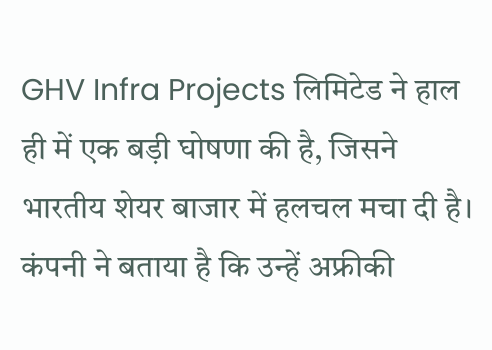GHV Infra Projects लिमिटेड ने हाल ही में एक बड़ी घोषणा की है, जिसने भारतीय शेयर बाजार में हलचल मचा दी है। कंपनी ने बताया है कि उन्हें अफ्रीकी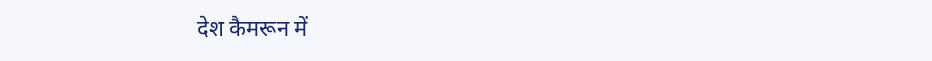देश कैमरून में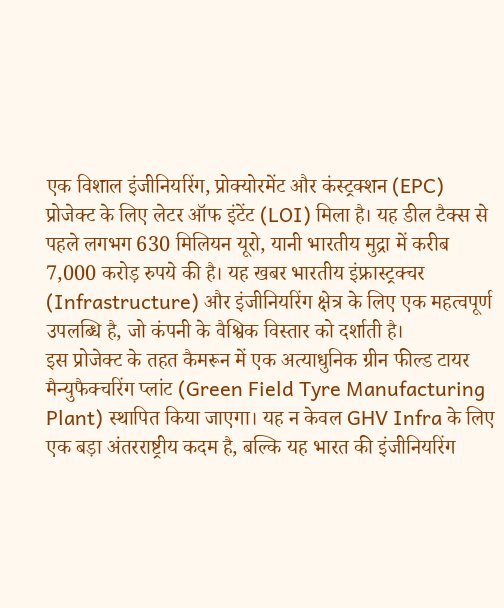एक विशाल इंजीनियरिंग, प्रोक्योरमेंट और कंस्ट्रक्शन (EPC) प्रोजेक्ट के लिए लेटर ऑफ इंटेंट (LOI) मिला है। यह डील टैक्स से पहले लगभग 630 मिलियन यूरो, यानी भारतीय मुद्रा में करीब 7,000 करोड़ रुपये की है। यह खबर भारतीय इंफ्रास्ट्रक्चर (Infrastructure) और इंजीनियरिंग क्षेत्र के लिए एक महत्वपूर्ण उपलब्धि है, जो कंपनी के वैश्विक विस्तार को दर्शाती है।
इस प्रोजेक्ट के तहत कैमरून में एक अत्याधुनिक ग्रीन फील्ड टायर मैन्युफैक्चरिंग प्लांट (Green Field Tyre Manufacturing Plant) स्थापित किया जाएगा। यह न केवल GHV Infra के लिए एक बड़ा अंतरराष्ट्रीय कदम है, बल्कि यह भारत की इंजीनियरिंग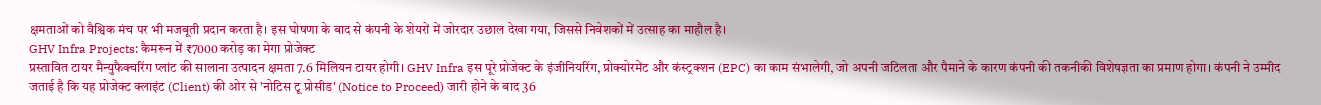क्षमताओं को वैश्विक मंच पर भी मजबूती प्रदान करता है। इस घोषणा के बाद से कंपनी के शेयरों में जोरदार उछाल देखा गया, जिससे निवेशकों में उत्साह का माहौल है।
GHV Infra Projects: कैमरून में ₹7000 करोड़ का मेगा प्रोजेक्ट
प्रस्तावित टायर मैन्युफैक्चरिंग प्लांट की सालाना उत्पादन क्षमता 7.6 मिलियन टायर होगी। GHV Infra इस पूरे प्रोजेक्ट के इंजीनियरिंग, प्रोक्योरमेंट और कंस्ट्रक्शन (EPC) का काम संभालेगी, जो अपनी जटिलता और पैमाने के कारण कंपनी की तकनीकी विशेषज्ञता का प्रमाण होगा। कंपनी ने उम्मीद जताई है कि यह प्रोजेक्ट क्लाइंट (Client) की ओर से 'नोटिस टू प्रोसीड' (Notice to Proceed) जारी होने के बाद 36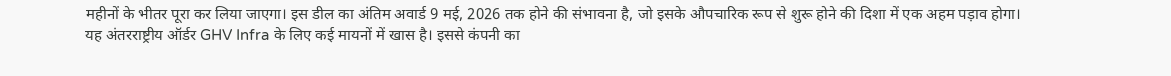महीनों के भीतर पूरा कर लिया जाएगा। इस डील का अंतिम अवार्ड 9 मई, 2026 तक होने की संभावना है, जो इसके औपचारिक रूप से शुरू होने की दिशा में एक अहम पड़ाव होगा।
यह अंतरराष्ट्रीय ऑर्डर GHV Infra के लिए कई मायनों में खास है। इससे कंपनी का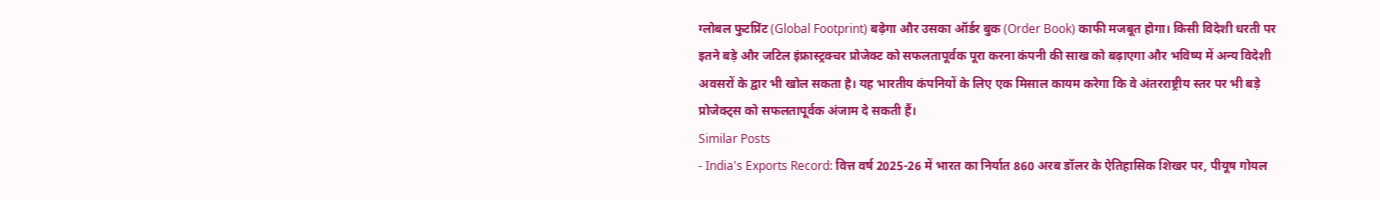ग्लोबल फुटप्रिंट (Global Footprint) बढ़ेगा और उसका ऑर्डर बुक (Order Book) काफी मजबूत होगा। किसी विदेशी धरती पर इतने बड़े और जटिल इंफ्रास्ट्रक्चर प्रोजेक्ट को सफलतापूर्वक पूरा करना कंपनी की साख को बढ़ाएगा और भविष्य में अन्य विदेशी अवसरों के द्वार भी खोल सकता है। यह भारतीय कंपनियों के लिए एक मिसाल कायम करेगा कि वे अंतरराष्ट्रीय स्तर पर भी बड़े प्रोजेक्ट्स को सफलतापूर्वक अंजाम दे सकती हैं।
Similar Posts
- India's Exports Record: वित्त वर्ष 2025-26 में भारत का निर्यात 860 अरब डॉलर के ऐतिहासिक शिखर पर, पीयूष गोयल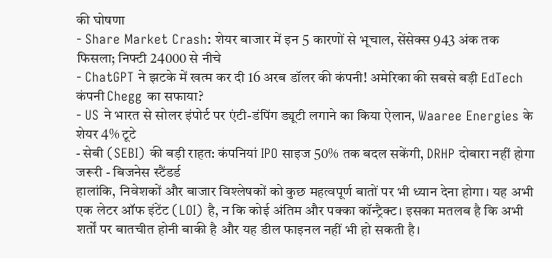की घोषणा
- Share Market Crash: शेयर बाजार में इन 5 कारणों से भूचाल, सेंसेक्स 943 अंक तक फिसला; निफ्टी 24000 से नीचे
- ChatGPT ने झटके में खत्म कर दी 16 अरब डॉलर की कंपनी! अमेरिका की सबसे बड़ी EdTech कंपनी Chegg का सफाया?
- US ने भारत से सोलर इंपोर्ट पर एंटी-डंपिंग ड्यूटी लगाने का किया ऐलान, Waaree Energies के शेयर 4% टूटे
- सेबी (SEBI) की बड़ी राहत: कंपनियां IPO साइज 50% तक बदल सकेंगी, DRHP दोबारा नहीं होगा जरूरी - बिजनेस स्टैंडर्ड
हालांकि, निवेशकों और बाजार विश्लेषकों को कुछ महत्वपूर्ण बातों पर भी ध्यान देना होगा। यह अभी एक लेटर ऑफ इंटेंट (LOI) है, न कि कोई अंतिम और पक्का कॉन्ट्रैक्ट। इसका मतलब है कि अभी शर्तों पर बातचीत होनी बाकी है और यह डील फाइनल नहीं भी हो सकती है।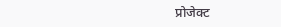प्रोजेक्ट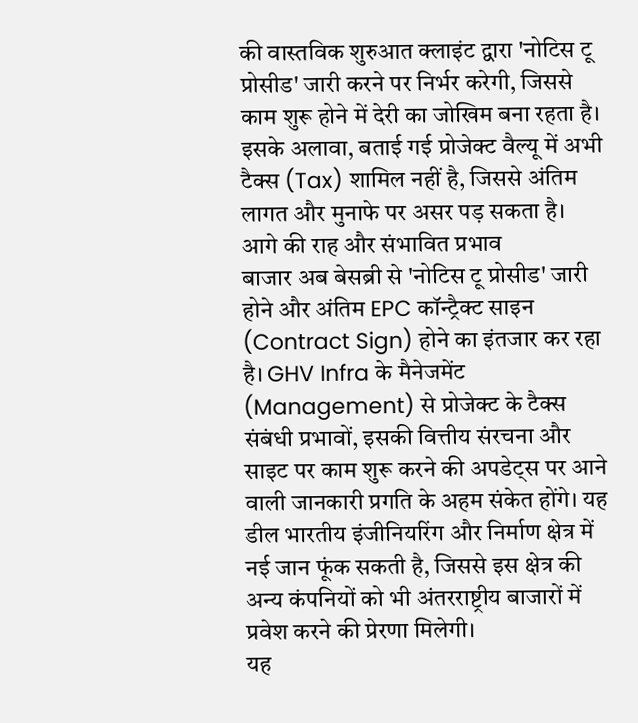की वास्तविक शुरुआत क्लाइंट द्वारा 'नोटिस टू प्रोसीड' जारी करने पर निर्भर करेगी, जिससे काम शुरू होने में देरी का जोखिम बना रहता है। इसके अलावा, बताई गई प्रोजेक्ट वैल्यू में अभी टैक्स (Tax) शामिल नहीं है, जिससे अंतिम लागत और मुनाफे पर असर पड़ सकता है।
आगे की राह और संभावित प्रभाव
बाजार अब बेसब्री से 'नोटिस टू प्रोसीड' जारी होने और अंतिम EPC कॉन्ट्रैक्ट साइन (Contract Sign) होने का इंतजार कर रहा है। GHV Infra के मैनेजमेंट (Management) से प्रोजेक्ट के टैक्स संबंधी प्रभावों, इसकी वित्तीय संरचना और साइट पर काम शुरू करने की अपडेट्स पर आने वाली जानकारी प्रगति के अहम संकेत होंगे। यह डील भारतीय इंजीनियरिंग और निर्माण क्षेत्र में नई जान फूंक सकती है, जिससे इस क्षेत्र की अन्य कंपनियों को भी अंतरराष्ट्रीय बाजारों में प्रवेश करने की प्रेरणा मिलेगी।
यह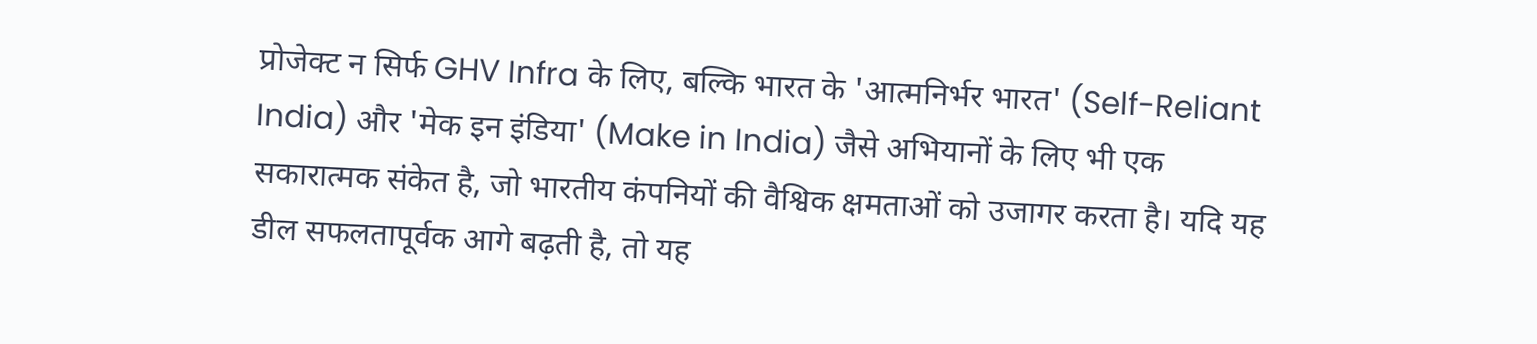प्रोजेक्ट न सिर्फ GHV Infra के लिए, बल्कि भारत के 'आत्मनिर्भर भारत' (Self-Reliant India) और 'मेक इन इंडिया' (Make in India) जैसे अभियानों के लिए भी एक सकारात्मक संकेत है, जो भारतीय कंपनियों की वैश्विक क्षमताओं को उजागर करता है। यदि यह डील सफलतापूर्वक आगे बढ़ती है, तो यह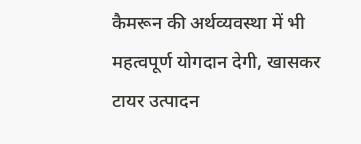कैमरून की अर्थव्यवस्था में भी महत्वपूर्ण योगदान देगी, खासकर टायर उत्पादन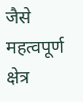जैसे महत्वपूर्ण क्षेत्र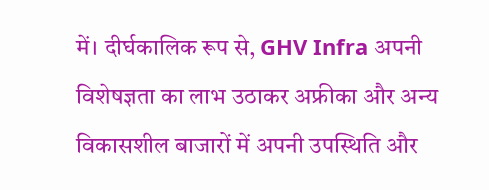में। दीर्घकालिक रूप से, GHV Infra अपनी विशेषज्ञता का लाभ उठाकर अफ्रीका और अन्य विकासशील बाजारों में अपनी उपस्थिति और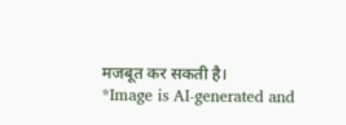मजबूत कर सकती है।
*Image is AI-generated and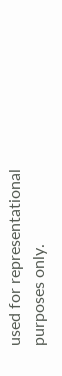used for representational purposes only.